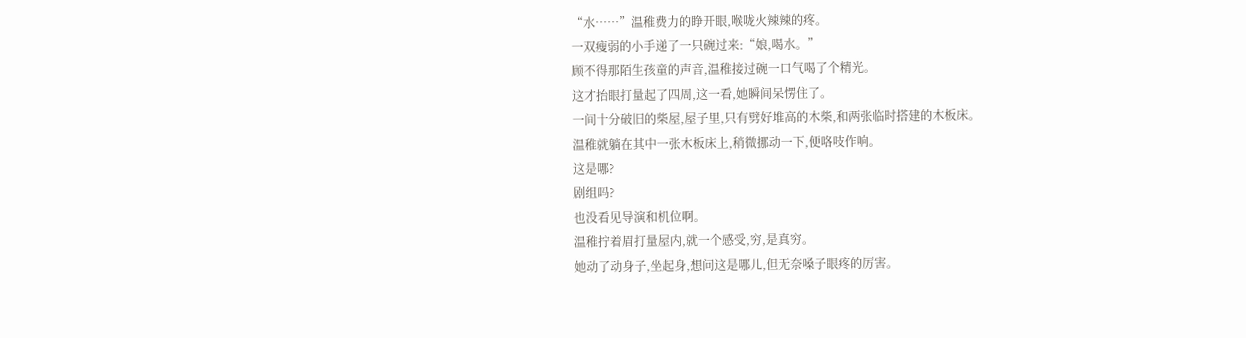“水……”温稚费力的睁开眼,喉咙火辣辣的疼。
一双瘦弱的小手递了一只碗过来:“娘,喝水。”
顾不得那陌生孩童的声音,温稚接过碗一口气喝了个精光。
这才抬眼打量起了四周,这一看,她瞬间呆愣住了。
一间十分破旧的柴屋,屋子里,只有劈好堆高的木柴,和两张临时搭建的木板床。
温稚就躺在其中一张木板床上,稍微挪动一下,便咯吱作响。
这是哪?
剧组吗?
也没看见导演和机位啊。
温稚拧着眉打量屋内,就一个感受,穷,是真穷。
她动了动身子,坐起身,想问这是哪儿,但无奈嗓子眼疼的厉害。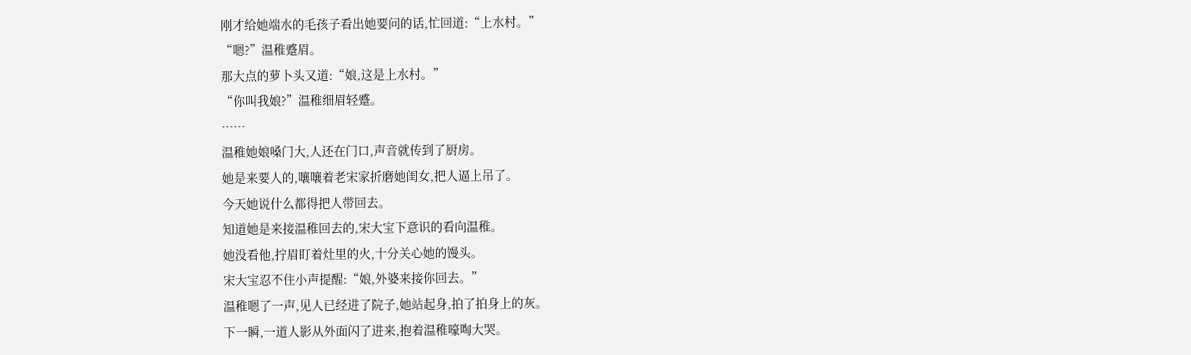刚才给她端水的毛孩子看出她要问的话,忙回道:“上水村。”
“嗯?”温稚蹙眉。
那大点的萝卜头又道:“娘,这是上水村。”
“你叫我娘?”温稚细眉轻蹙。
……
温稚她娘嗓门大,人还在门口,声音就传到了厨房。
她是来要人的,嚷嚷着老宋家折磨她闺女,把人逼上吊了。
今天她说什么都得把人带回去。
知道她是来接温稚回去的,宋大宝下意识的看向温稚。
她没看他,拧眉盯着灶里的火,十分关心她的馒头。
宋大宝忍不住小声提醒:“娘,外婆来接你回去。”
温稚嗯了一声,见人已经进了院子,她站起身,拍了拍身上的灰。
下一瞬,一道人影从外面闪了进来,抱着温稚嚎啕大哭。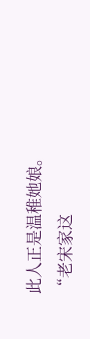此人正是温稚她娘。
“老宋家这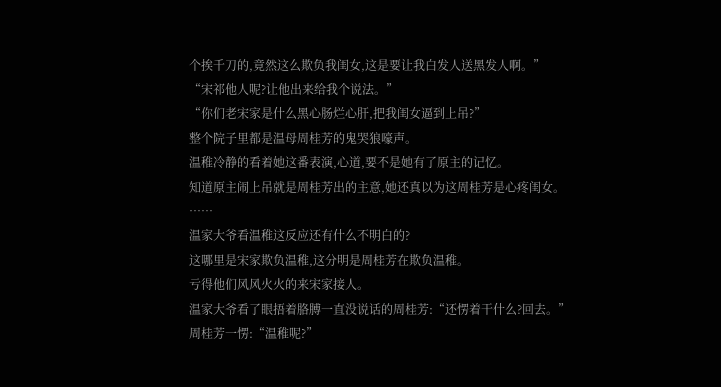个挨千刀的,竟然这么欺负我闺女,这是要让我白发人送黑发人啊。”
“宋祁他人呢?让他出来给我个说法。”
“你们老宋家是什么黑心肠烂心肝,把我闺女逼到上吊?”
整个院子里都是温母周桂芳的鬼哭狼嚎声。
温稚冷静的看着她这番表演,心道,要不是她有了原主的记忆。
知道原主闹上吊就是周桂芳出的主意,她还真以为这周桂芳是心疼闺女。
……
温家大爷看温稚这反应还有什么不明白的?
这哪里是宋家欺负温稚,这分明是周桂芳在欺负温稚。
亏得他们风风火火的来宋家接人。
温家大爷看了眼捂着胳膊一直没说话的周桂芳:“还愣着干什么?回去。”
周桂芳一愣:“温稚呢?”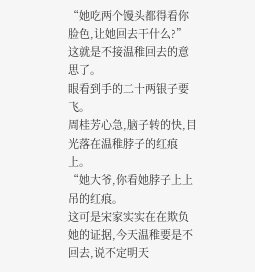“她吃两个馒头都得看你脸色,让她回去干什么?”
这就是不接温稚回去的意思了。
眼看到手的二十两银子要飞。
周桂芳心急,脑子转的快,目光落在温稚脖子的红痕上。
“她大爷,你看她脖子上上吊的红痕。
这可是宋家实实在在欺负她的证据,今天温稚要是不回去,说不定明天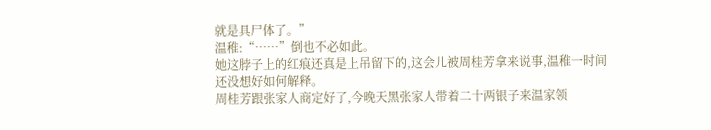就是具尸体了。”
温稚:“……”倒也不必如此。
她这脖子上的红痕还真是上吊留下的,这会儿被周桂芳拿来说事,温稚一时间还没想好如何解释。
周桂芳跟张家人商定好了,今晚天黑张家人带着二十两银子来温家领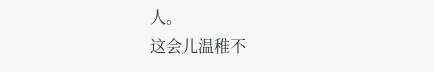人。
这会儿温稚不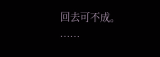回去可不成。
……